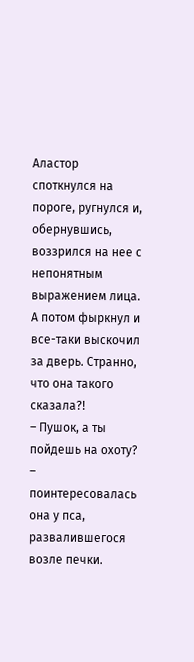Аластор споткнулся на пороге, ругнулся и, обернувшись, воззрился на нее с непонятным выражением лица. А потом фыркнул и все-таки выскочил за дверь. Странно, что она такого сказала?!
– Пушок, а ты пойдешь на охоту? – поинтересовалась она у пса, развалившегося возле печки.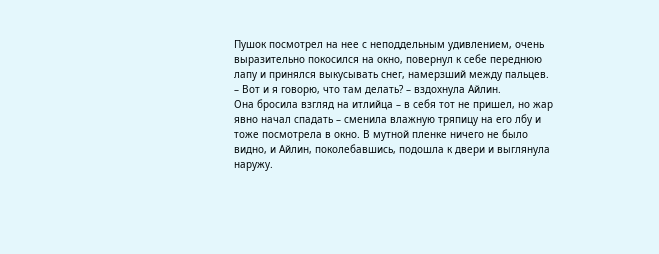Пушок посмотрел на нее с неподдельным удивлением, очень выразительно покосился на окно, повернул к себе переднюю лапу и принялся выкусывать снег, намерзший между пальцев.
– Вот и я говорю, что там делать? – вздохнула Айлин.
Она бросила взгляд на итлийца – в себя тот не пришел, но жар явно начал спадать – сменила влажную тряпицу на его лбу и тоже посмотрела в окно. В мутной пленке ничего не было видно, и Айлин, поколебавшись, подошла к двери и выглянула наружу.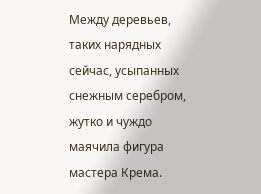Между деревьев, таких нарядных сейчас, усыпанных снежным серебром, жутко и чуждо маячила фигура мастера Крема.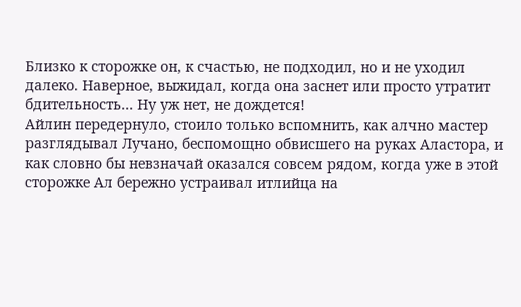Близко к сторожке он, к счастью, не подходил, но и не уходил далеко. Наверное, выжидал, когда она заснет или просто утратит бдительность… Ну уж нет, не дождется!
Айлин передернуло, стоило только вспомнить, как алчно мастер разглядывал Лучано, беспомощно обвисшего на руках Аластора, и как словно бы невзначай оказался совсем рядом, когда уже в этой сторожке Ал бережно устраивал итлийца на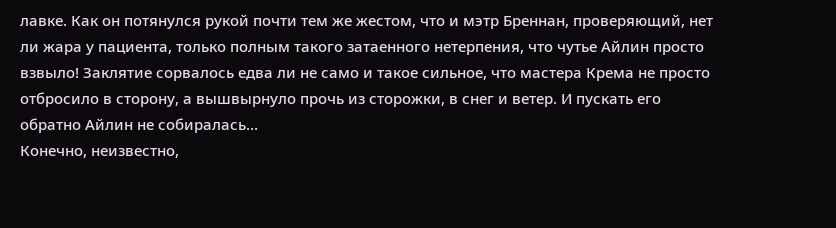лавке. Как он потянулся рукой почти тем же жестом, что и мэтр Бреннан, проверяющий, нет ли жара у пациента, только полным такого затаенного нетерпения, что чутье Айлин просто взвыло! Заклятие сорвалось едва ли не само и такое сильное, что мастера Крема не просто отбросило в сторону, а вышвырнуло прочь из сторожки, в снег и ветер. И пускать его обратно Айлин не собиралась…
Конечно, неизвестно,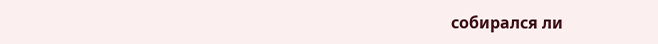собирался ли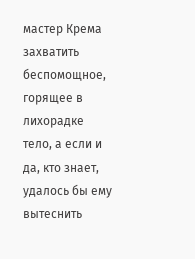мастер Крема захватить беспомощное, горящее в лихорадке тело, а если и да, кто знает, удалось бы ему вытеснить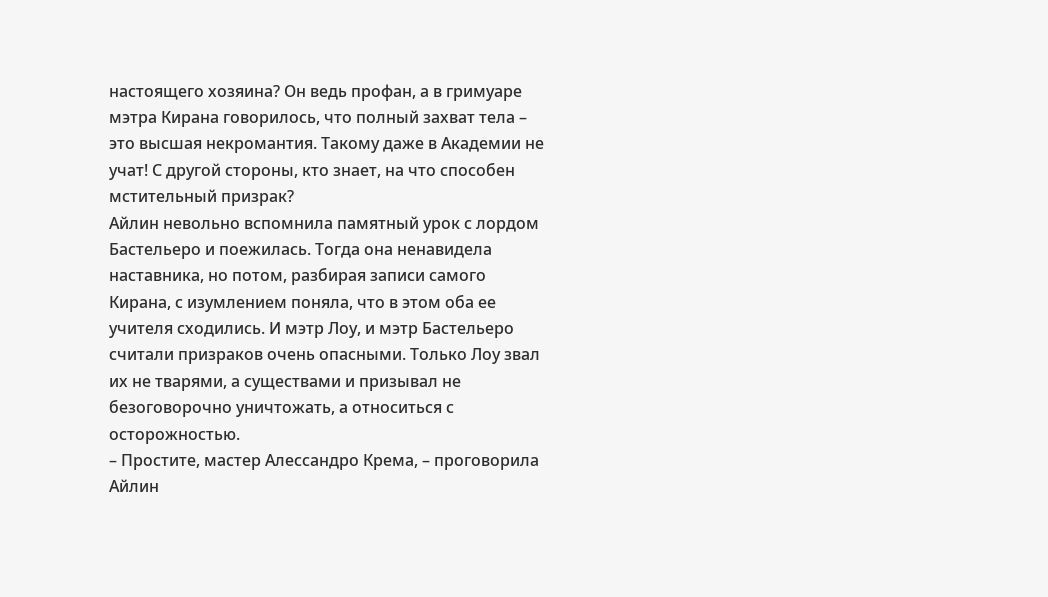настоящего хозяина? Он ведь профан, а в гримуаре мэтра Кирана говорилось, что полный захват тела – это высшая некромантия. Такому даже в Академии не учат! С другой стороны, кто знает, на что способен мстительный призрак?
Айлин невольно вспомнила памятный урок с лордом Бастельеро и поежилась. Тогда она ненавидела наставника, но потом, разбирая записи самого Кирана, с изумлением поняла, что в этом оба ее учителя сходились. И мэтр Лоу, и мэтр Бастельеро считали призраков очень опасными. Только Лоу звал их не тварями, а существами и призывал не безоговорочно уничтожать, а относиться с осторожностью.
– Простите, мастер Алессандро Крема, – проговорила Айлин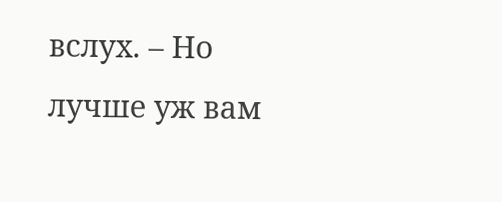вслух. – Но лучше уж вам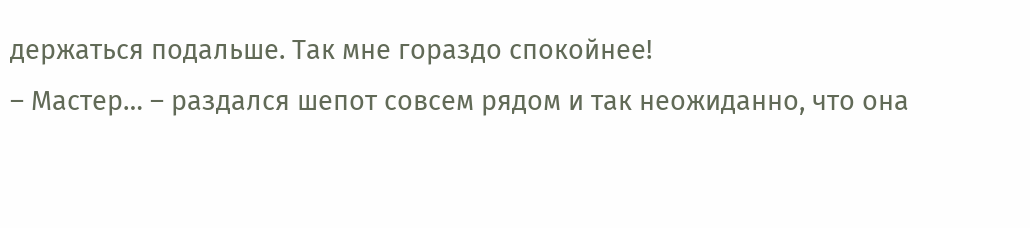держаться подальше. Так мне гораздо спокойнее!
– Мастер… – раздался шепот совсем рядом и так неожиданно, что она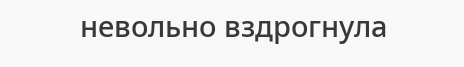невольно вздрогнула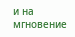и на мгновение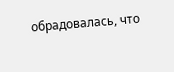обрадовалась, что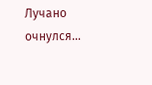Лучано очнулся…